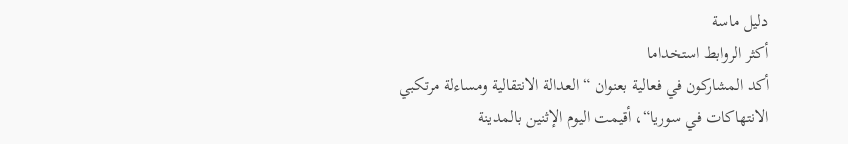دليل ماسة
أكثر الروابط استخداما
أكد المشاركون في فعالية بعنوان “العدالة الانتقالية ومساءلة مرتكبي الانتهاكات في سوريا“، أقيمت اليوم الإثنين بالمدينة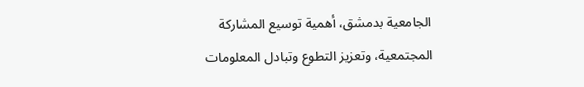الجامعية بدمشق، أهمية توسيع المشاركة المجتمعية، وتعزيز التطوع وتبادل المعلومات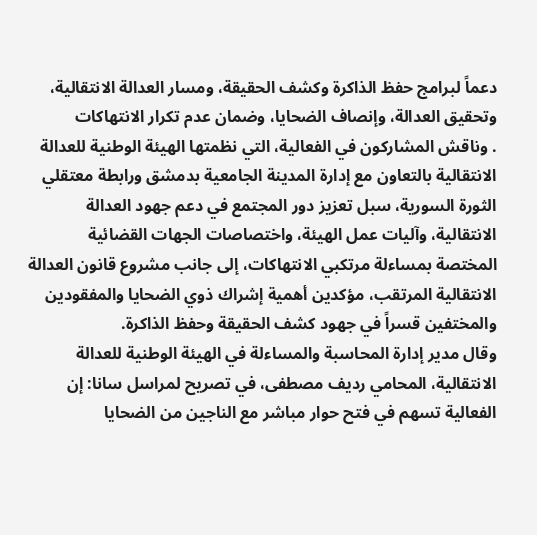دعماً لبرامج حفظ الذاكرة وكشف الحقيقة، ومسار العدالة الانتقالية، وتحقيق العدالة، وإنصاف الضحايا، وضمان عدم تكرار الانتهاكات
. وناقش المشاركون في الفعالية، التي نظمتها الهيئة الوطنية للعدالة الانتقالية بالتعاون مع إدارة المدينة الجامعية بدمشق ورابطة معتقلي الثورة السورية، سبل تعزيز دور المجتمع في دعم جهود العدالة الانتقالية، وآليات عمل الهيئة، واختصاصات الجهات القضائية المختصة بمساءلة مرتكبي الانتهاكات، إلى جانب مشروع قانون العدالة الانتقالية المرتقب، مؤكدين أهمية إشراك ذوي الضحايا والمفقودين والمختفين قسراً في جهود كشف الحقيقة وحفظ الذاكرة.
وقال مدير إدارة المحاسبة والمساءلة في الهيئة الوطنية للعدالة الانتقالية، المحامي رديف مصطفى، في تصريح لمراسل سانا: إن الفعالية تسهم في فتح حوار مباشر مع الناجين من الضحايا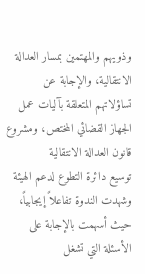وذويهم والمهتمين بمسار العدالة الانتقالية، والإجابة عن تساؤلاتهم المتعلقة بآليات عمل الجهاز القضائي المختص، ومشروع قانون العدالة الانتقالية
توسيع دائرة التطوع لدعم الهيئة
وشهدت الندوة تفاعلاً إيجابياً، حيث أسهمت بالإجابة على الأسئلة التي تشغل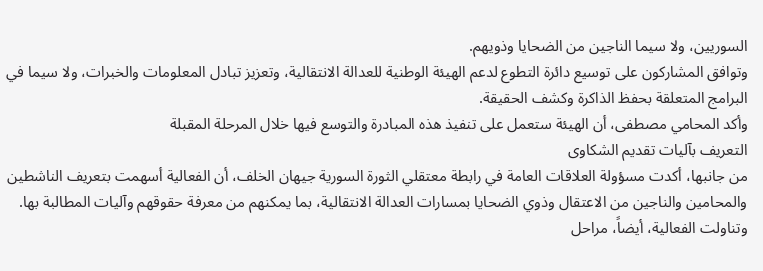السوريين، ولا سيما الناجين من الضحايا وذويهم.
وتوافق المشاركون على توسيع دائرة التطوع لدعم الهيئة الوطنية للعدالة الانتقالية، وتعزيز تبادل المعلومات والخبرات، ولا سيما في البرامج المتعلقة بحفظ الذاكرة وكشف الحقيقة.
وأكد المحامي مصطفى، أن الهيئة ستعمل على تنفيذ هذه المبادرة والتوسع فيها خلال المرحلة المقبلة
التعريف بآليات تقديم الشكاوى
من جانبها، أكدت مسؤولة العلاقات العامة في رابطة معتقلي الثورة السورية جيهان الخلف، أن الفعالية أسهمت بتعريف الناشطين والمحامين والناجين من الاعتقال وذوي الضحايا بمسارات العدالة الانتقالية، بما يمكنهم من معرفة حقوقهم وآليات المطالبة بها. وتناولت الفعالية، أيضاً، مراحل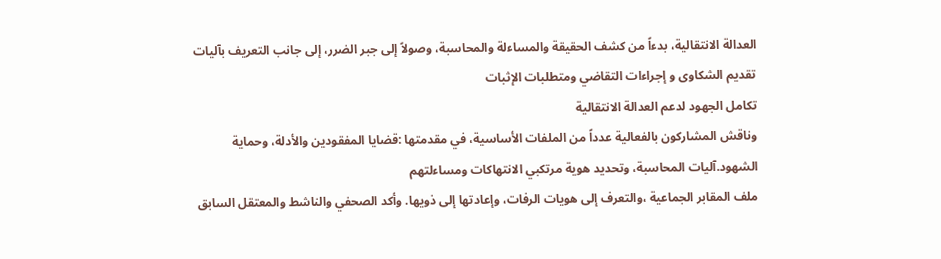العدالة الانتقالية، بدءاً من كشف الحقيقة والمساءلة والمحاسبة، وصولاً إلى جبر الضرر، إلى جانب التعريف بآليات تقديم الشكاوى و إجراءات التقاضي ومتطلبات الإثبات
تكامل الجهود لدعم العدالة الانتقالية
وناقش المشاركون بالفعالية عدداً من الملفات الأساسية، في مقدمتها :قضايا المفقودين والأدلة، وحماية الشهود.آليات المحاسبة، وتحديد هوية مرتكبي الانتهاكات ومساءلتهم
ملف المقابر الجماعية ،والتعرف إلى هويات الرفات، وإعادتها إلى ذويها. وأكد الصحفي والناشط والمعتقل السابق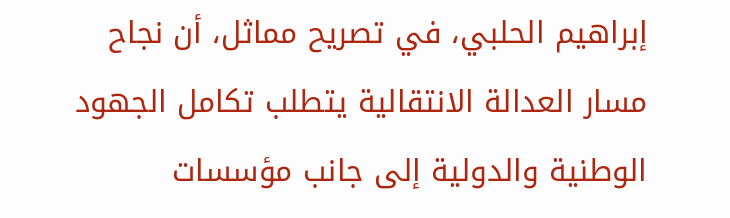إبراهيم الحلبي، في تصريح مماثل، أن نجاح مسار العدالة الانتقالية يتطلب تكامل الجهود الوطنية والدولية إلى جانب مؤسسات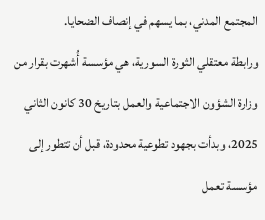المجتمع المدني، بما يسهم في إنصاف الضحايا.
ورابطة معتقلي الثورة السورية، هي مؤسسة أُشهرت بقرار من وزارة الشؤون الاجتماعية والعمل بتاريخ 30 كانون الثاني 2025، وبدأت بجهود تطوعية محدودة، قبل أن تتطور إلى مؤسسة تعمل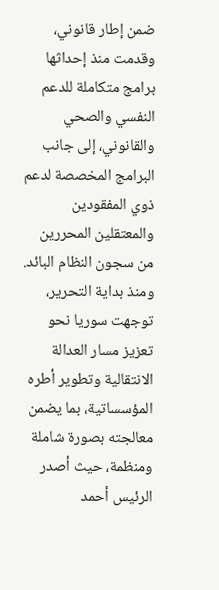ضمن إطار قانوني، وقدمت منذ إحداثها برامج متكاملة للدعم النفسي والصحي والقانوني، إلى جانب البرامج المخصصة لدعم ذوي المفقودين والمعتقلين المحررين من سجون النظام البائد.
ومنذ بداية التحرير، توجهت سوريا نحو تعزيز مسار العدالة الانتقالية وتطوير أطره المؤسساتية، بما يضمن معالجته بصورة شاملة ومنظمة، حيث أصدر الرئيس أحمد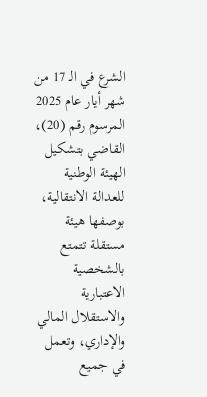الشرع في الـ 17 من شهر أيار عام 2025 المرسوم رقم (20)، القاضي بتشكيل الهيئة الوطنية للعدالة الانتقالية، بوصفها هيئة مستقلة تتمتع بالشخصية الاعتبارية والاستقلال المالي والإداري، وتعمل في جميع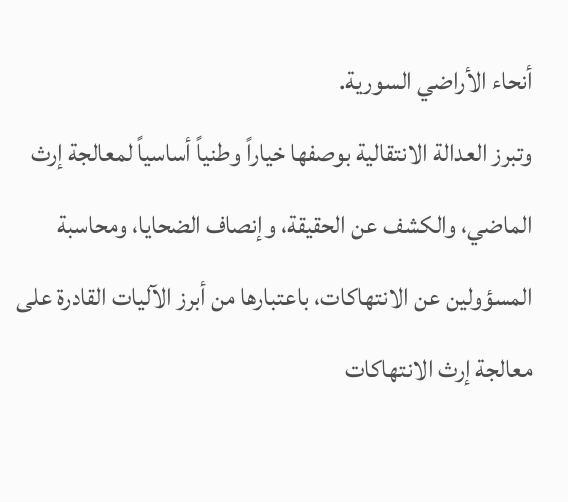أنحاء الأراضي السورية.
وتبرز العدالة الانتقالية بوصفها خياراً وطنياً أساسياً لمعالجة إرث الماضي، والكشف عن الحقيقة، وإنصاف الضحايا، ومحاسبة المسؤولين عن الانتهاكات، باعتبارها من أبرز الآليات القادرة على معالجة إرث الانتهاكات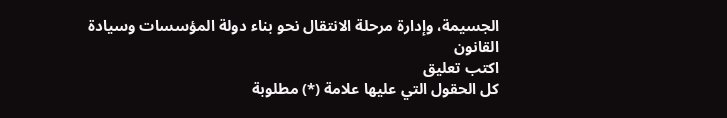الجسيمة، وإدارة مرحلة الانتقال نحو بناء دولة المؤسسات وسيادة القانون
اكتب تعليق
كل الحقول التي عليها علامة (*) مطلوبة